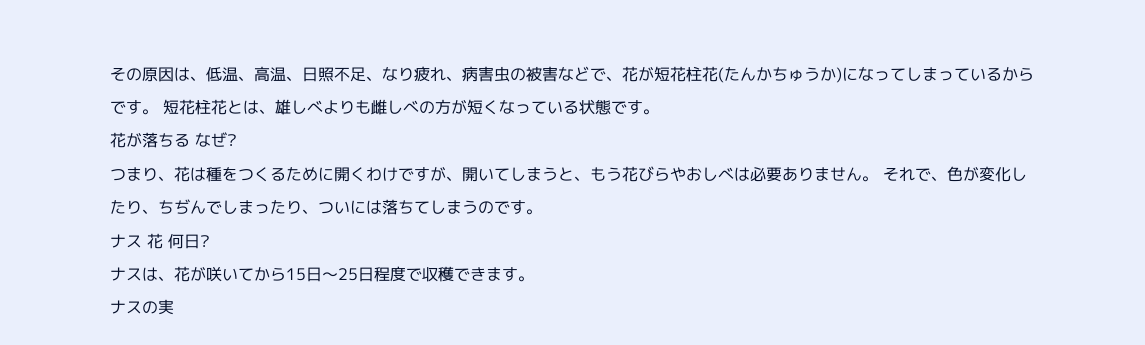その原因は、低温、高温、日照不足、なり疲れ、病害虫の被害などで、花が短花柱花(たんかちゅうか)になってしまっているからです。 短花柱花とは、雄しべよりも雌しべの方が短くなっている状態です。
花が落ちる なぜ?
つまり、花は種をつくるために開くわけですが、開いてしまうと、もう花びらやおしべは必要ありません。 それで、色が変化したり、ちぢんでしまったり、ついには落ちてしまうのです。
ナス 花 何日?
ナスは、花が咲いてから15日〜25日程度で収穫できます。
ナスの実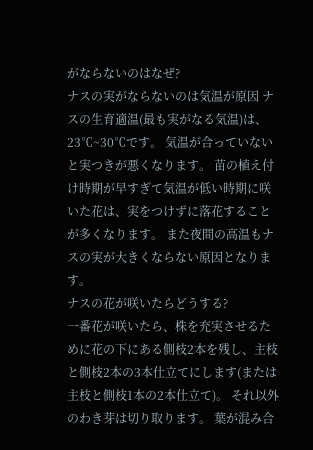がならないのはなぜ?
ナスの実がならないのは気温が原因 ナスの生育適温(最も実がなる気温)は、23℃~30℃です。 気温が合っていないと実つきが悪くなります。 苗の植え付け時期が早すぎて気温が低い時期に咲いた花は、実をつけずに落花することが多くなります。 また夜間の高温もナスの実が大きくならない原因となります。
ナスの花が咲いたらどうする?
一番花が咲いたら、株を充実させるために花の下にある側枝2本を残し、主枝と側枝2本の3本仕立てにします(または主枝と側枝1本の2本仕立て)。 それ以外のわき芽は切り取ります。 葉が混み合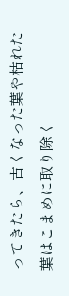ってきたら、古くなった葉や枯れた葉はこまめに取り除く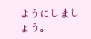ようにしましょう。